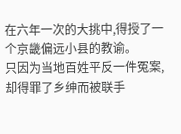在六年一次的大挑中,得授了一个京畿偏远小县的教谕。
只因为当地百姓平反一件冤案,却得罪了乡绅而被联手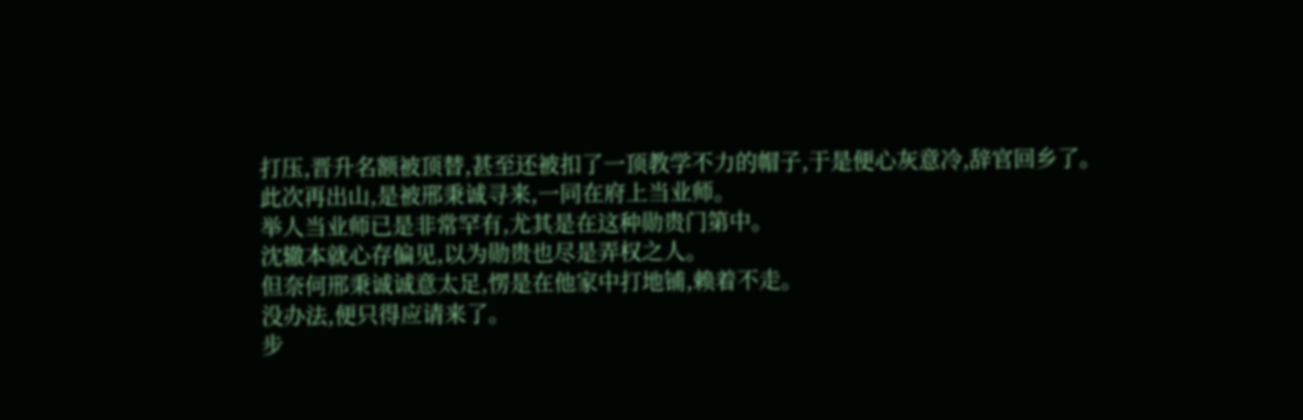打压,晋升名额被顶替,甚至还被扣了一顶教学不力的帽子,于是便心灰意冷,辞官回乡了。
此次再出山,是被邢秉诚寻来,一同在府上当业师。
举人当业师已是非常罕有,尤其是在这种勋贵门第中。
沈辙本就心存偏见,以为勋贵也尽是弄权之人。
但奈何邢秉诚诚意太足,愣是在他家中打地铺,赖着不走。
没办法,便只得应请来了。
步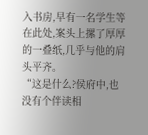入书房,早有一名学生等在此处,案头上摞了厚厚的一叠纸,几乎与他的肩头平齐。
“这是什么?侯府中,也没有个伴读相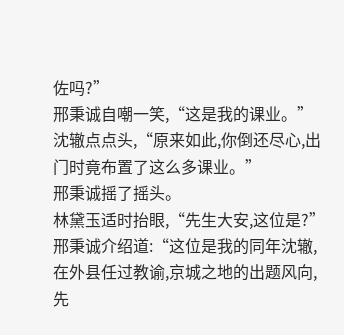佐吗?”
邢秉诚自嘲一笑,“这是我的课业。”
沈辙点点头,“原来如此,你倒还尽心,出门时竟布置了这么多课业。”
邢秉诚摇了摇头。
林黛玉适时抬眼,“先生大安,这位是?”
邢秉诚介绍道:“这位是我的同年沈辙,在外县任过教谕,京城之地的出题风向,先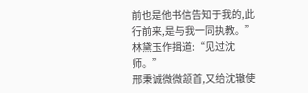前也是他书信告知于我的,此行前来,是与我一同执教。”
林黛玉作揖道:“见过沈师。”
邢秉诚微微颔首,又给沈辙使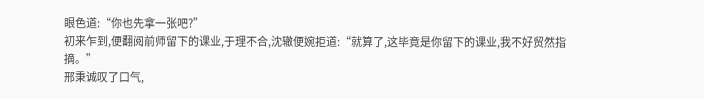眼色道:“你也先拿一张吧?”
初来乍到,便翻阅前师留下的课业,于理不合,沈辙便婉拒道:“就算了,这毕竟是你留下的课业,我不好贸然指摘。”
邢秉诚叹了口气,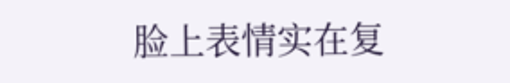脸上表情实在复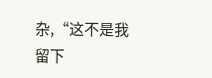杂,“这不是我留下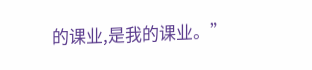的课业,是我的课业。”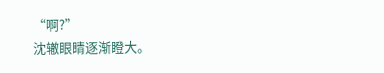“啊?”
沈辙眼睛逐渐瞪大。